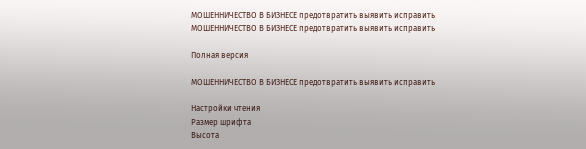МОШЕННИЧЕСТВО В БИЗНЕСЕ предотвратить выявить исправить
МОШЕННИЧЕСТВО В БИЗНЕСЕ предотвратить выявить исправить

Полная версия

МОШЕННИЧЕСТВО В БИЗНЕСЕ предотвратить выявить исправить

Настройки чтения
Размер шрифта
Высота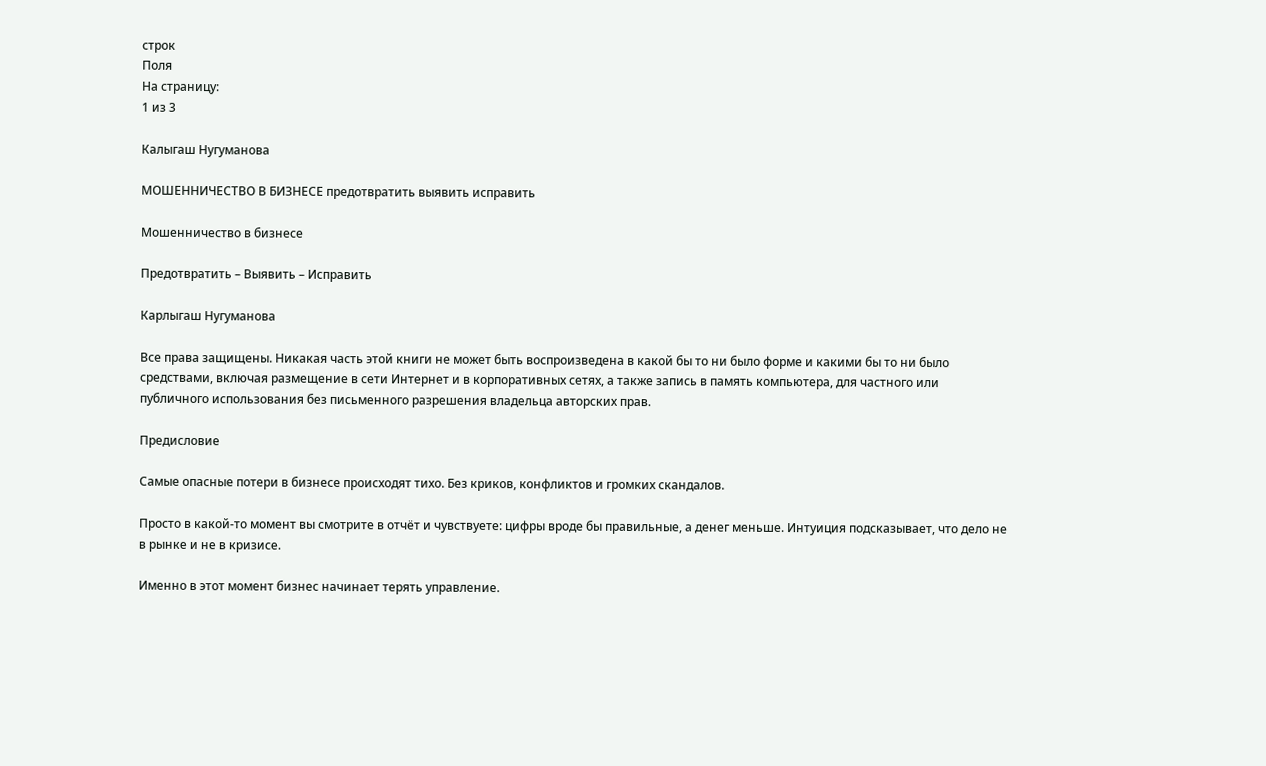строк
Поля
На страницу:
1 из 3

Калыгаш Нугуманова

МОШЕННИЧЕСТВО В БИЗНЕСЕ предотвратить выявить исправить

Мошенничество в бизнесе

Предотвратить – Выявить – Исправить

Карлыгаш Нугуманова

Все права защищены. Никакая часть этой книги не может быть воспроизведена в какой бы то ни было форме и какими бы то ни было средствами, включая размещение в сети Интернет и в корпоративных сетях, а также запись в память компьютера, для частного или публичного использования без письменного разрешения владельца авторских прав.

Предисловие

Самые опасные потери в бизнесе происходят тихо. Без криков, конфликтов и громких скандалов.

Просто в какой-то момент вы смотрите в отчёт и чувствуете: цифры вроде бы правильные, а денег меньше. Интуиция подсказывает, что дело не в рынке и не в кризисе.

Именно в этот момент бизнес начинает терять управление.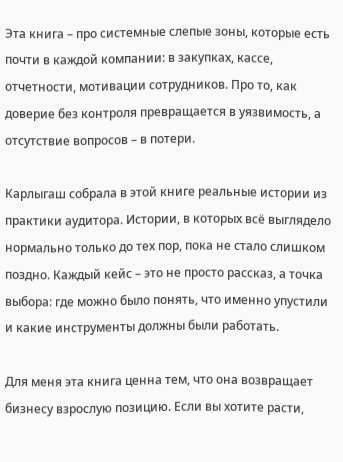Эта книга – про системные слепые зоны, которые есть почти в каждой компании: в закупках, кассе, отчетности, мотивации сотрудников. Про то, как доверие без контроля превращается в уязвимость, а отсутствие вопросов – в потери.

Карлыгаш собрала в этой книге реальные истории из практики аудитора. Истории, в которых всё выглядело нормально только до тех пор, пока не стало слишком поздно. Каждый кейс – это не просто рассказ, а точка выбора: где можно было понять, что именно упустили и какие инструменты должны были работать.

Для меня эта книга ценна тем, что она возвращает бизнесу взрослую позицию. Если вы хотите расти,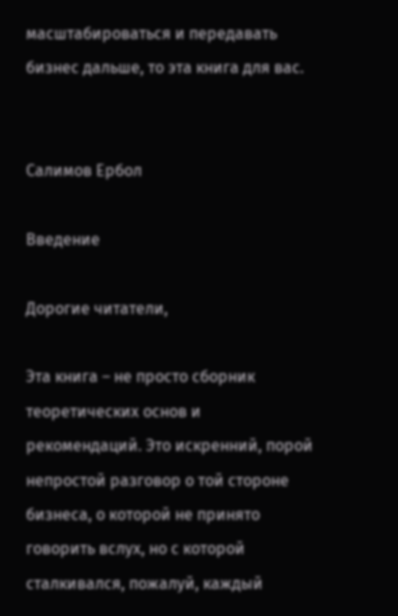масштабироваться и передавать бизнес дальше, то эта книга для вас.


Салимов Ербол

Введение

Дорогие читатели,

Эта книга – не просто сборник теоретических основ и рекомендаций. Это искренний, порой непростой разговор о той стороне бизнеса, о которой не принято говорить вслух, но с которой сталкивался, пожалуй, каждый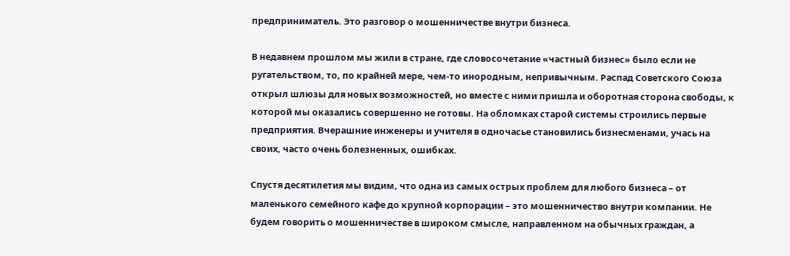предприниматель. Это разговор о мошенничестве внутри бизнеса.

В недавнем прошлом мы жили в стране, где словосочетание «частный бизнес» было если не ругательством, то, по крайней мере, чем-то инородным, непривычным. Распад Советского Союза открыл шлюзы для новых возможностей, но вместе с ними пришла и оборотная сторона свободы, к которой мы оказались совершенно не готовы. На обломках старой системы строились первые предприятия. Вчерашние инженеры и учителя в одночасье становились бизнесменами, учась на своих, часто очень болезненных, ошибках.

Спустя десятилетия мы видим, что одна из самых острых проблем для любого бизнеса – от маленького семейного кафе до крупной корпорации – это мошенничество внутри компании. Не будем говорить о мошенничестве в широком смысле, направленном на обычных граждан, а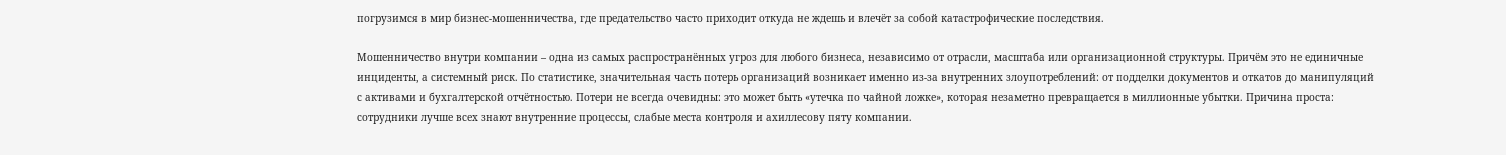погрузимся в мир бизнес-мошенничества, где предательство часто приходит откуда не ждешь и влечёт за собой катастрофические последствия.

Мошенничество внутри компании – одна из самых распространённых угроз для любого бизнеса, независимо от отрасли, масштаба или организационной структуры. Причём это не единичные инциденты, а системный риск. По статистике, значительная часть потерь организаций возникает именно из-за внутренних злоупотреблений: от подделки документов и откатов до манипуляций с активами и бухгалтерской отчётностью. Потери не всегда очевидны: это может быть «утечка по чайной ложке», которая незаметно превращается в миллионные убытки. Причина проста: сотрудники лучше всех знают внутренние процессы, слабые места контроля и ахиллесову пяту компании.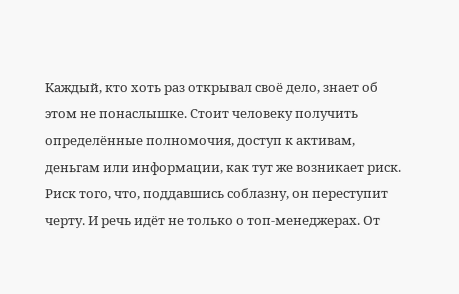Каждый, кто хоть раз открывал своё дело, знает об этом не понаслышке. Стоит человеку получить определённые полномочия, доступ к активам, деньгам или информации, как тут же возникает риск. Риск того, что, поддавшись соблазну, он переступит черту. И речь идёт не только о топ-менеджерах. От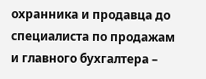охранника и продавца до специалиста по продажам и главного бухгалтера –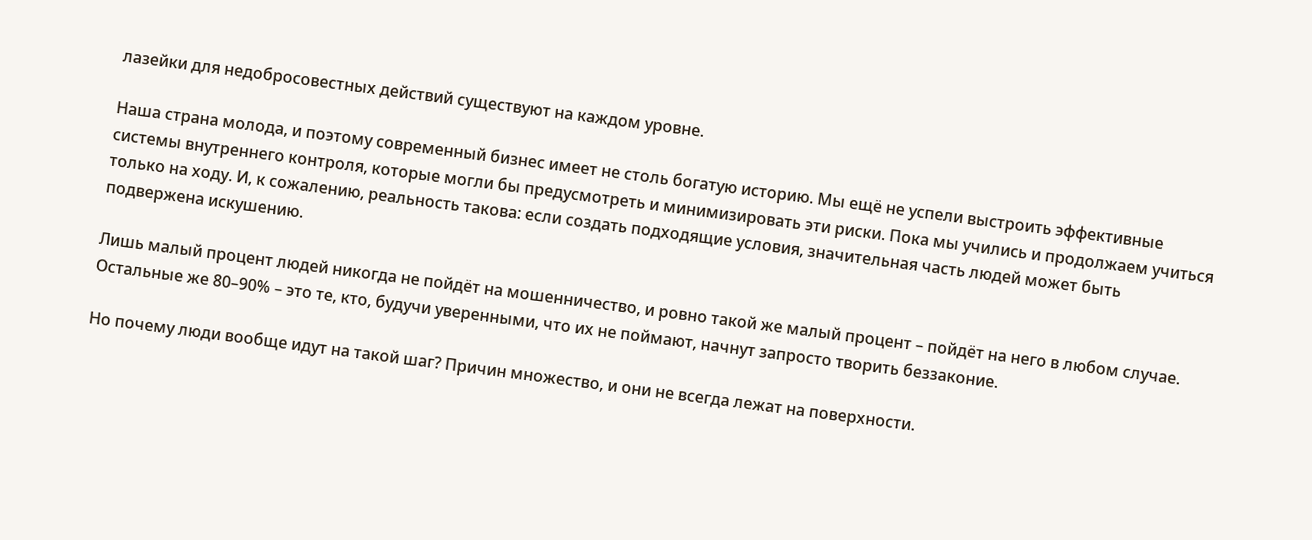лазейки для недобросовестных действий существуют на каждом уровне.

Наша страна молода, и поэтому современный бизнес имеет не столь богатую историю. Мы ещё не успели выстроить эффективные системы внутреннего контроля, которые могли бы предусмотреть и минимизировать эти риски. Пока мы учились и продолжаем учиться только на ходу. И, к сожалению, реальность такова: если создать подходящие условия, значительная часть людей может быть подвержена искушению.

Лишь малый процент людей никогда не пойдёт на мошенничество, и ровно такой же малый процент – пойдёт на него в любом случае. Остальные же 80–90% – это те, кто, будучи уверенными, что их не поймают, начнут запросто творить беззаконие.

Но почему люди вообще идут на такой шаг? Причин множество, и они не всегда лежат на поверхности.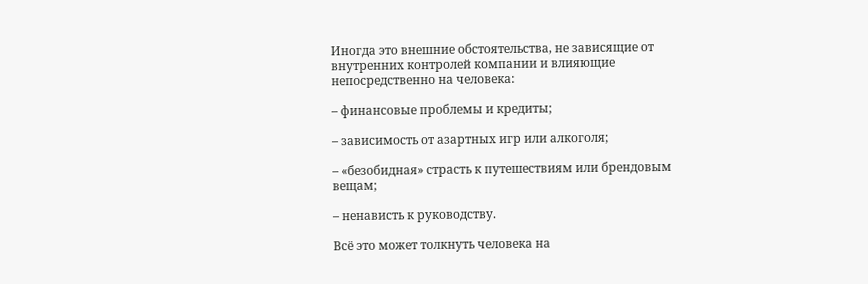Иногда это внешние обстоятельства, не зависящие от внутренних контролей компании и влияющие непосредственно на человека:

– финансовые проблемы и кредиты;

– зависимость от азартных игр или алкоголя;

– «безобидная» страсть к путешествиям или брендовым вещам;

– ненависть к руководству.

Всё это может толкнуть человека на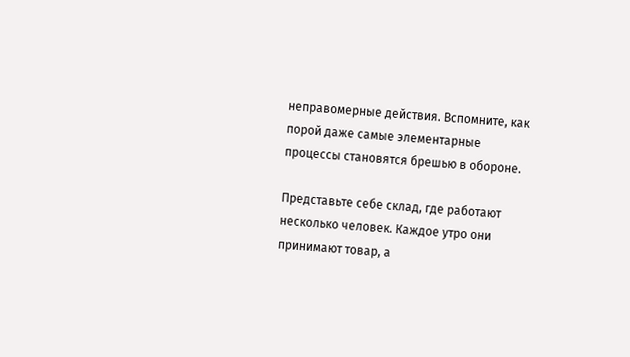неправомерные действия. Вспомните, как порой даже самые элементарные процессы становятся брешью в обороне.

Представьте себе склад, где работают несколько человек. Каждое утро они принимают товар, а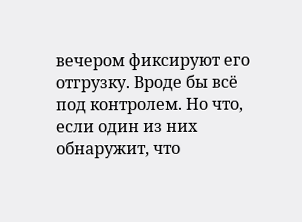вечером фиксируют его отгрузку. Вроде бы всё под контролем. Но что, если один из них обнаружит, что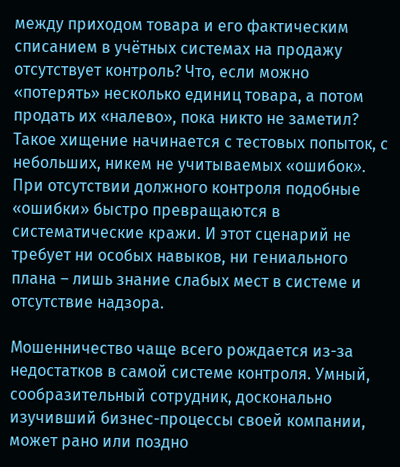между приходом товара и его фактическим списанием в учётных системах на продажу отсутствует контроль? Что, если можно «потерять» несколько единиц товара, а потом продать их «налево», пока никто не заметил? Такое хищение начинается с тестовых попыток, с небольших, никем не учитываемых «ошибок». При отсутствии должного контроля подобные «ошибки» быстро превращаются в систематические кражи. И этот сценарий не требует ни особых навыков, ни гениального плана – лишь знание слабых мест в системе и отсутствие надзора.

Мошенничество чаще всего рождается из-за недостатков в самой системе контроля. Умный, сообразительный сотрудник, досконально изучивший бизнес-процессы своей компании, может рано или поздно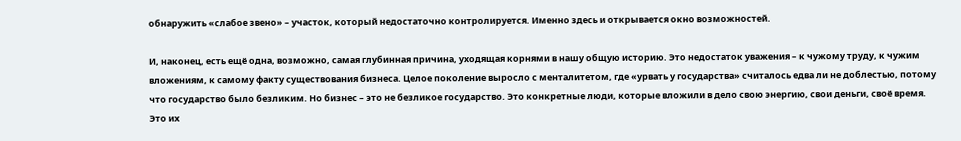обнаружить «слабое звено» – участок, который недостаточно контролируется. Именно здесь и открывается окно возможностей.

И, наконец, есть ещё одна, возможно, самая глубинная причина, уходящая корнями в нашу общую историю. Это недостаток уважения – к чужому труду, к чужим вложениям, к самому факту существования бизнеса. Целое поколение выросло с менталитетом, где «урвать у государства» считалось едва ли не доблестью, потому что государство было безликим. Но бизнес – это не безликое государство. Это конкретные люди, которые вложили в дело свою энергию, свои деньги, своё время. Это их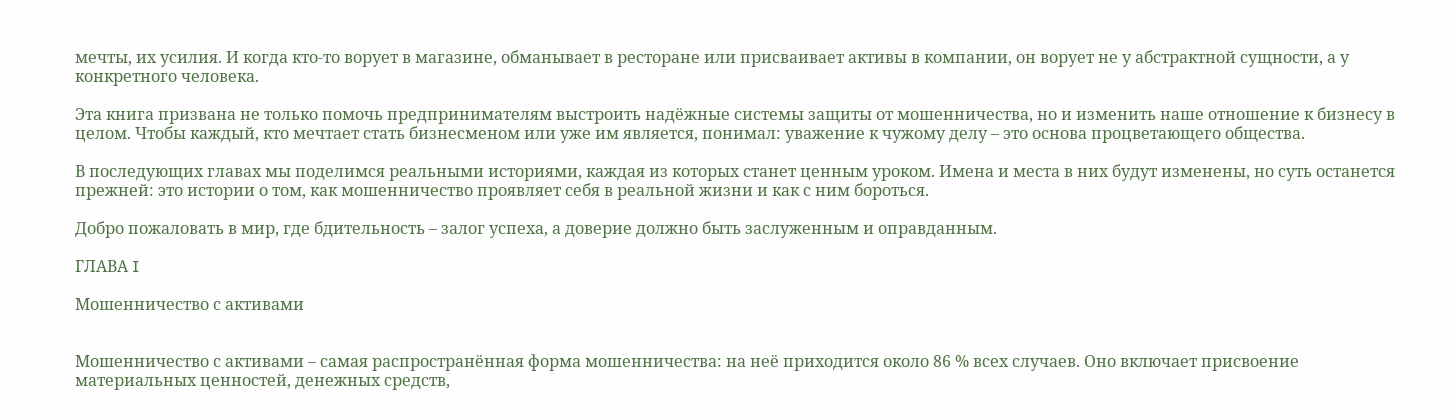мечты, их усилия. И когда кто-то ворует в магазине, обманывает в ресторане или присваивает активы в компании, он ворует не у абстрактной сущности, а у конкретного человека.

Эта книга призвана не только помочь предпринимателям выстроить надёжные системы защиты от мошенничества, но и изменить наше отношение к бизнесу в целом. Чтобы каждый, кто мечтает стать бизнесменом или уже им является, понимал: уважение к чужому делу – это основа процветающего общества.

В последующих главах мы поделимся реальными историями, каждая из которых станет ценным уроком. Имена и места в них будут изменены, но суть останется прежней: это истории о том, как мошенничество проявляет себя в реальной жизни и как с ним бороться.

Добро пожаловать в мир, где бдительность – залог успеха, а доверие должно быть заслуженным и оправданным.

ГЛАВА I

Мошенничество с активами


Мошенничество с активами – самая распространённая форма мошенничества: на неё приходится около 86 % всех случаев. Оно включает присвоение материальных ценностей, денежных средств,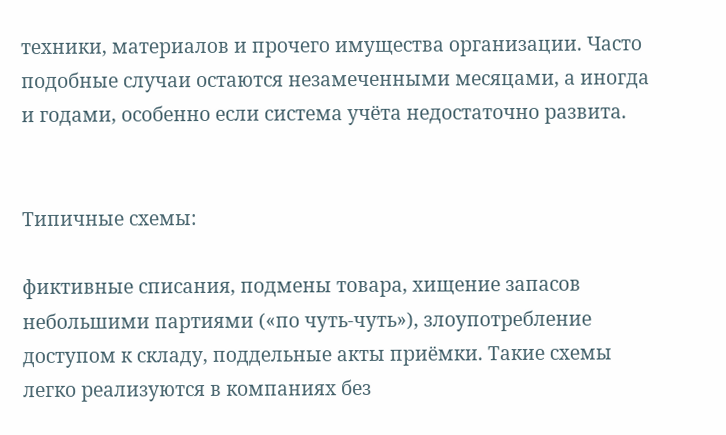техники, материалов и прочего имущества организации. Часто подобные случаи остаются незамеченными месяцами, а иногда и годами, особенно если система учёта недостаточно развита.


Типичные схемы:

фиктивные списания, подмены товара, хищение запасов небольшими партиями («по чуть-чуть»), злоупотребление доступом к складу, поддельные акты приёмки. Такие схемы легко реализуются в компаниях без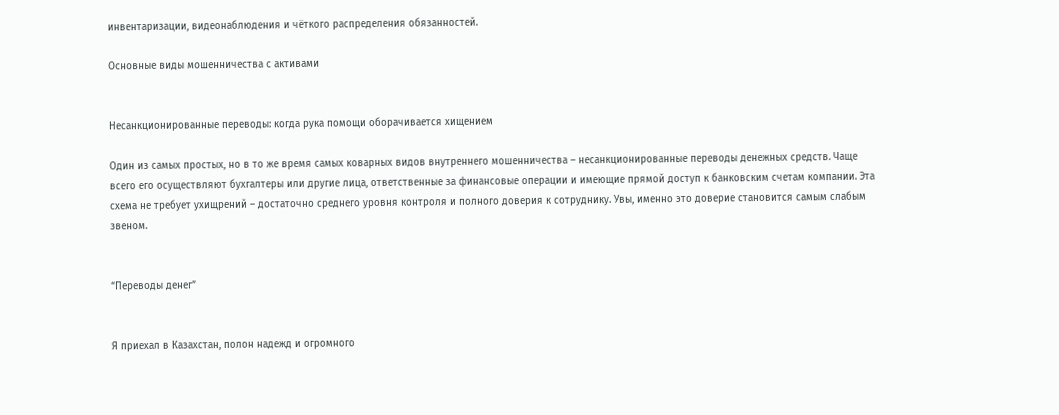инвентаризации, видеонаблюдения и чёткого распределения обязанностей.

Основные виды мошенничества с активами


Несанкционированные переводы: когда рука помощи оборачивается хищением

Один из самых простых, но в то же время самых коварных видов внутреннего мошенничества – несанкционированные переводы денежных средств. Чаще всего его осуществляют бухгалтеры или другие лица, ответственные за финансовые операции и имеющие прямой доступ к банковским счетам компании. Эта схема не требует ухищрений – достаточно среднего уровня контроля и полного доверия к сотруднику. Увы, именно это доверие становится самым слабым звеном.


“Переводы денег”


Я приехал в Казахстан, полон надежд и огромного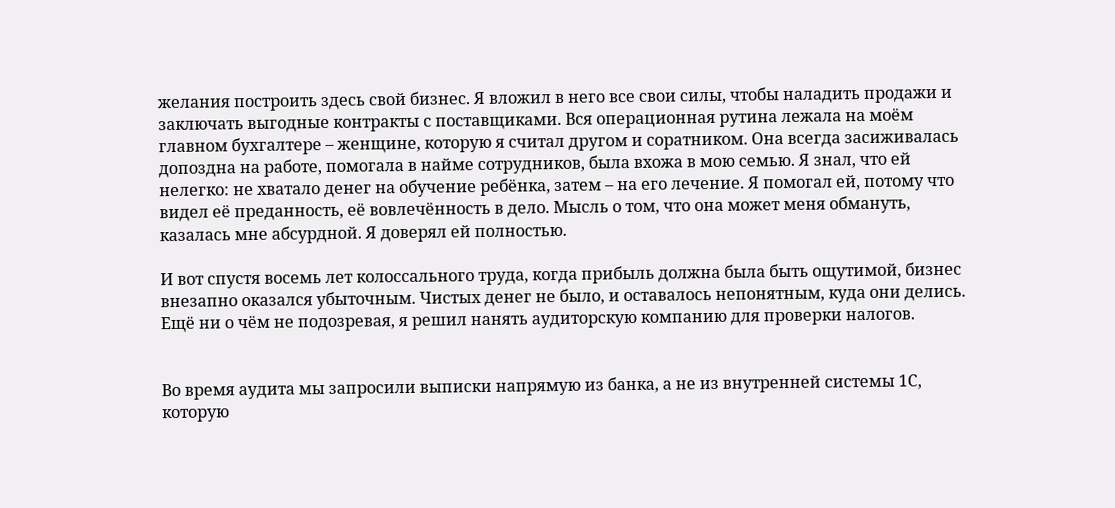желания построить здесь свой бизнес. Я вложил в него все свои силы, чтобы наладить продажи и заключать выгодные контракты с поставщиками. Вся операционная рутина лежала на моём главном бухгалтере – женщине, которую я считал другом и соратником. Она всегда засиживалась допоздна на работе, помогала в найме сотрудников, была вхожа в мою семью. Я знал, что ей нелегко: не хватало денег на обучение ребёнка, затем – на его лечение. Я помогал ей, потому что видел её преданность, её вовлечённость в дело. Мысль о том, что она может меня обмануть, казалась мне абсурдной. Я доверял ей полностью.

И вот спустя восемь лет колоссального труда, когда прибыль должна была быть ощутимой, бизнес внезапно оказался убыточным. Чистых денег не было, и оставалось непонятным, куда они делись. Ещё ни о чём не подозревая, я решил нанять аудиторскую компанию для проверки налогов.


Во время аудита мы запросили выписки напрямую из банка, а не из внутренней системы 1С, которую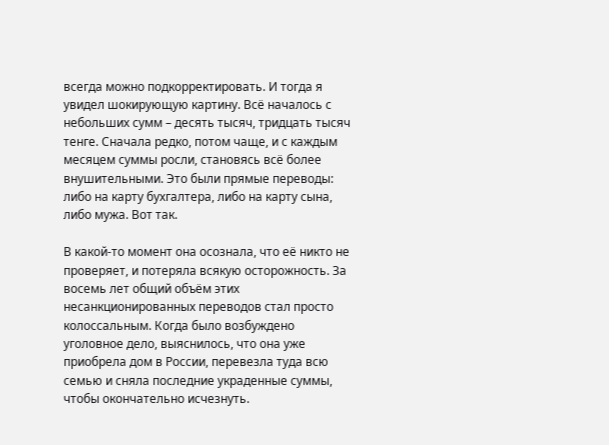всегда можно подкорректировать. И тогда я увидел шокирующую картину. Всё началось с небольших сумм – десять тысяч, тридцать тысяч тенге. Сначала редко, потом чаще, и с каждым месяцем суммы росли, становясь всё более внушительными. Это были прямые переводы: либо на карту бухгалтера, либо на карту сына, либо мужа. Вот так.

В какой-то момент она осознала, что её никто не проверяет, и потеряла всякую осторожность. За восемь лет общий объём этих несанкционированных переводов стал просто колоссальным. Когда было возбуждено уголовное дело, выяснилось, что она уже приобрела дом в России, перевезла туда всю семью и сняла последние украденные суммы, чтобы окончательно исчезнуть.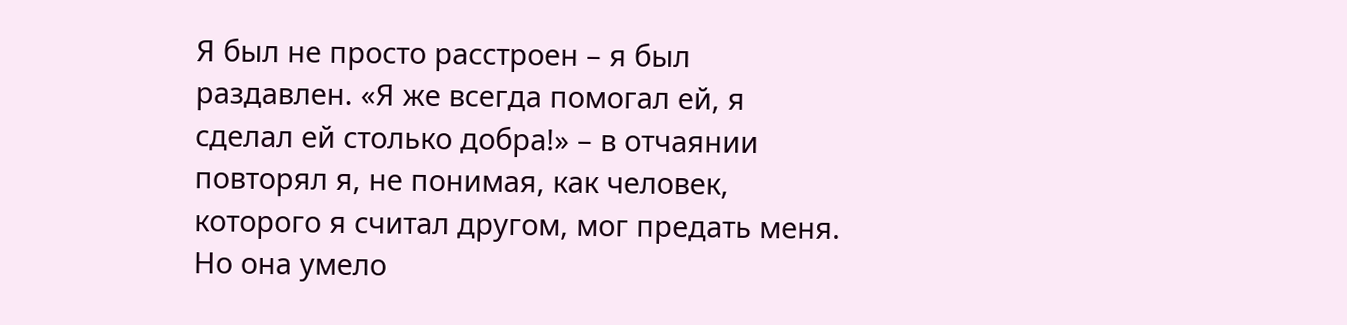Я был не просто расстроен – я был раздавлен. «Я же всегда помогал ей, я сделал ей столько добра!» – в отчаянии повторял я, не понимая, как человек, которого я считал другом, мог предать меня. Но она умело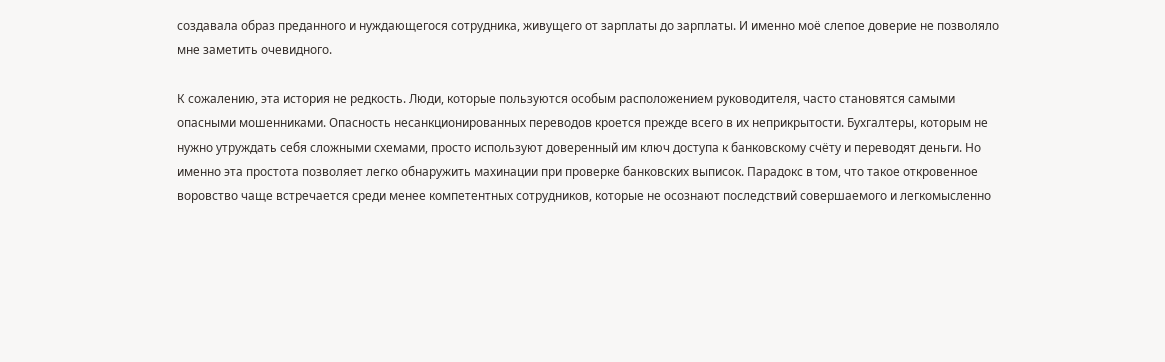создавала образ преданного и нуждающегося сотрудника, живущего от зарплаты до зарплаты. И именно моё слепое доверие не позволяло мне заметить очевидного.

К сожалению, эта история не редкость. Люди, которые пользуются особым расположением руководителя, часто становятся самыми опасными мошенниками. Опасность несанкционированных переводов кроется прежде всего в их неприкрытости. Бухгалтеры, которым не нужно утруждать себя сложными схемами, просто используют доверенный им ключ доступа к банковскому счёту и переводят деньги. Но именно эта простота позволяет легко обнаружить махинации при проверке банковских выписок. Парадокс в том, что такое откровенное воровство чаще встречается среди менее компетентных сотрудников, которые не осознают последствий совершаемого и легкомысленно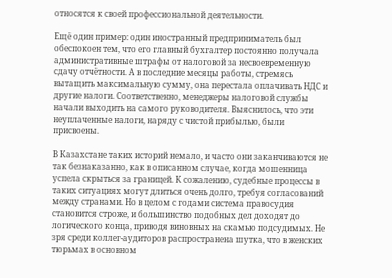относятся к своей профессиональной деятельности.

Ещё один пример: один иностранный предприниматель был обеспокоен тем, что его главный бухгалтер постоянно получала административные штрафы от налоговой за несвоевременную сдачу отчётности. А в последние месяцы работы, стремясь вытащить максимальную сумму, она перестала оплачивать НДС и другие налоги. Соответственно, менеджеры налоговой службы начали выходить на самого руководителя. Выяснилось, что эти неуплаченные налоги, наряду с чистой прибылью, были присвоены.

В Казахстане таких историй немало, и часто они заканчиваются не так безнаказанно, как в описанном случае, когда мошенница успела скрыться за границей. К сожалению, судебные процессы в таких ситуациях могут длиться очень долго, требуя согласований между странами. Но в целом с годами система правосудия становится строже, и большинство подобных дел доходят до логического конца, приводя виновных на скамью подсудимых. Не зря среди коллег-аудиторов распространена шутка, что в женских тюрьмах в основном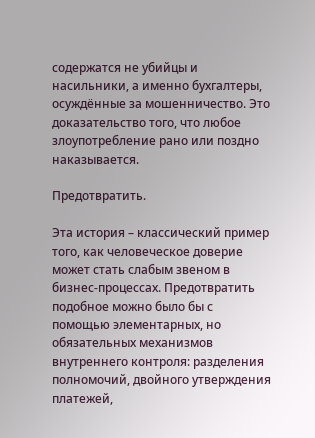содержатся не убийцы и насильники, а именно бухгалтеры, осуждённые за мошенничество. Это доказательство того, что любое злоупотребление рано или поздно наказывается.

Предотвратить.

Эта история – классический пример того, как человеческое доверие может стать слабым звеном в бизнес-процессах. Предотвратить подобное можно было бы с помощью элементарных, но обязательных механизмов внутреннего контроля: разделения полномочий, двойного утверждения платежей,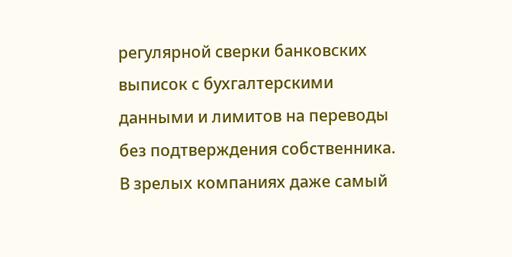регулярной сверки банковских выписок с бухгалтерскими данными и лимитов на переводы без подтверждения собственника. В зрелых компаниях даже самый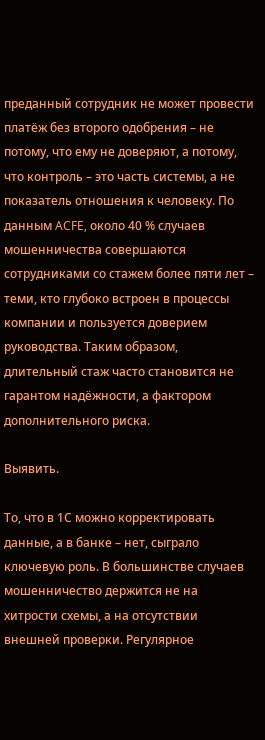преданный сотрудник не может провести платёж без второго одобрения – не потому, что ему не доверяют, а потому, что контроль – это часть системы, а не показатель отношения к человеку. По данным ACFE, около 40 % случаев мошенничества совершаются сотрудниками со стажем более пяти лет – теми, кто глубоко встроен в процессы компании и пользуется доверием руководства. Таким образом, длительный стаж часто становится не гарантом надёжности, а фактором дополнительного риска.

Выявить.

То, что в 1С можно корректировать данные, а в банке – нет, сыграло ключевую роль. В большинстве случаев мошенничество держится не на хитрости схемы, а на отсутствии внешней проверки. Регулярное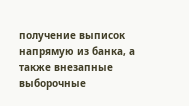получение выписок напрямую из банка, а также внезапные выборочные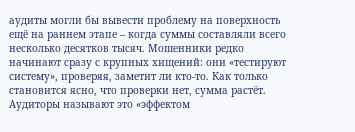аудиты могли бы вывести проблему на поверхность ещё на раннем этапе – когда суммы составляли всего несколько десятков тысяч. Мошенники редко начинают сразу с крупных хищений: они «тестируют систему», проверяя, заметит ли кто-то. Как только становится ясно, что проверки нет, сумма растёт. Аудиторы называют это «эффектом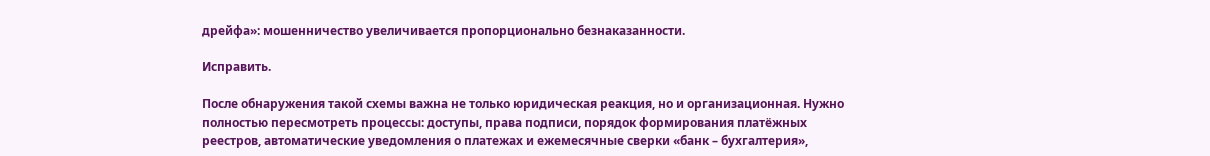дрейфа»: мошенничество увеличивается пропорционально безнаказанности.

Исправить.

После обнаружения такой схемы важна не только юридическая реакция, но и организационная. Нужно полностью пересмотреть процессы: доступы, права подписи, порядок формирования платёжных реестров, автоматические уведомления о платежах и ежемесячные сверки «банк – бухгалтерия»,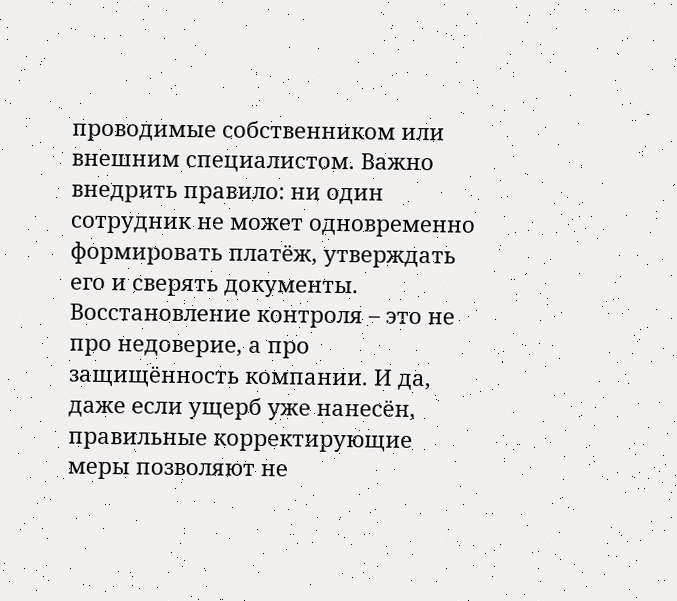проводимые собственником или внешним специалистом. Важно внедрить правило: ни один сотрудник не может одновременно формировать платёж, утверждать его и сверять документы. Восстановление контроля – это не про недоверие, а про защищённость компании. И да, даже если ущерб уже нанесён, правильные корректирующие меры позволяют не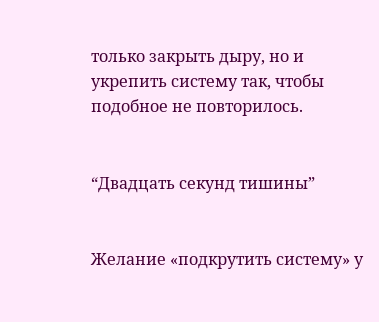только закрыть дыру, но и укрепить систему так, чтобы подобное не повторилось.


“Двадцать секунд тишины”


Желание «подкрутить систему» у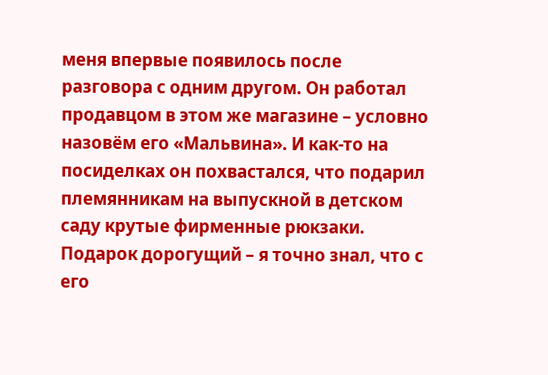меня впервые появилось после разговора с одним другом. Он работал продавцом в этом же магазине – условно назовём его «Мальвина». И как-то на посиделках он похвастался, что подарил племянникам на выпускной в детском саду крутые фирменные рюкзаки. Подарок дорогущий – я точно знал, что с его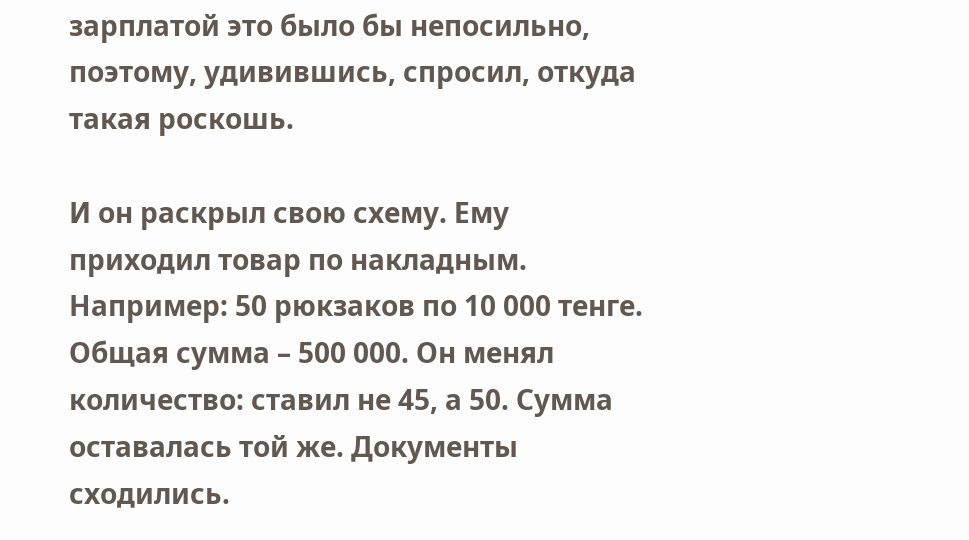зарплатой это было бы непосильно, поэтому, удивившись, спросил, откуда такая роскошь.

И он раскрыл свою схему. Ему приходил товар по накладным. Например: 50 рюкзаков по 10 000 тенге. Общая сумма – 500 000. Он менял количество: ставил не 45, а 50. Сумма оставалась той же. Документы сходились.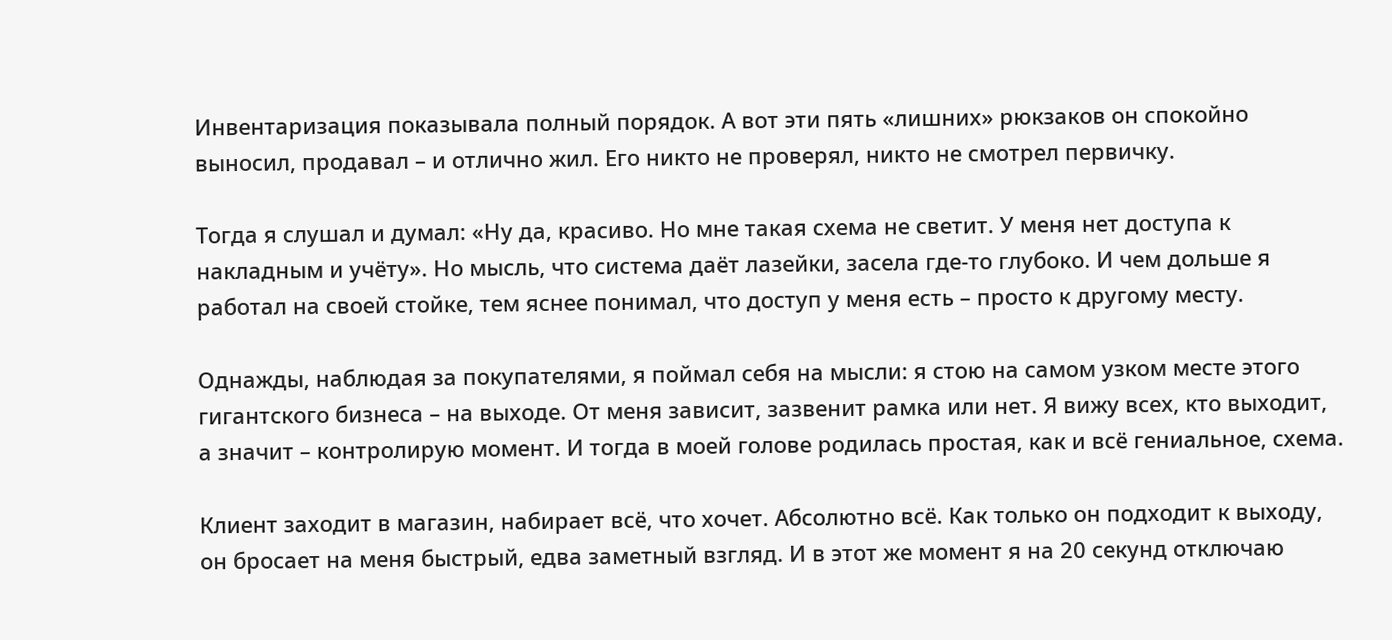Инвентаризация показывала полный порядок. А вот эти пять «лишних» рюкзаков он спокойно выносил, продавал – и отлично жил. Его никто не проверял, никто не смотрел первичку.

Тогда я слушал и думал: «Ну да, красиво. Но мне такая схема не светит. У меня нет доступа к накладным и учёту». Но мысль, что система даёт лазейки, засела где-то глубоко. И чем дольше я работал на своей стойке, тем яснее понимал, что доступ у меня есть – просто к другому месту.

Однажды, наблюдая за покупателями, я поймал себя на мысли: я стою на самом узком месте этого гигантского бизнеса – на выходе. От меня зависит, зазвенит рамка или нет. Я вижу всех, кто выходит, а значит – контролирую момент. И тогда в моей голове родилась простая, как и всё гениальное, схема.

Клиент заходит в магазин, набирает всё, что хочет. Абсолютно всё. Как только он подходит к выходу, он бросает на меня быстрый, едва заметный взгляд. И в этот же момент я на 20 секунд отключаю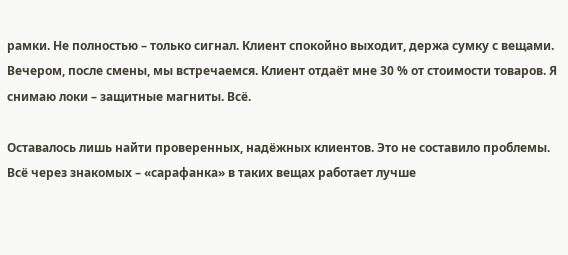рамки. Не полностью – только сигнал. Клиент спокойно выходит, держа сумку с вещами. Вечером, после смены, мы встречаемся. Клиент отдаёт мне 30 % от стоимости товаров. Я снимаю локи – защитные магниты. Всё.

Оставалось лишь найти проверенных, надёжных клиентов. Это не составило проблемы. Всё через знакомых – «сарафанка» в таких вещах работает лучше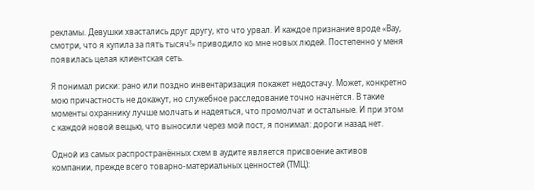рекламы. Девушки хвастались друг другу, кто что урвал. И каждое признание вроде «Вау, смотри, что я купила за пять тысяч!» приводило ко мне новых людей. Постепенно у меня появилась целая клиентская сеть.

Я понимал риски: рано или поздно инвентаризация покажет недостачу. Может, конкретно мою причастность не докажут, но служебное расследование точно начнётся. В такие моменты охраннику лучше молчать и надеяться, что промолчат и остальные. И при этом с каждой новой вещью, что выносили через мой пост, я понимал: дороги назад нет.

Одной из самых распространённых схем в аудите является присвоение активов компании, прежде всего товарно-материальных ценностей (ТМЦ):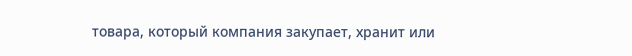товара, который компания закупает, хранит или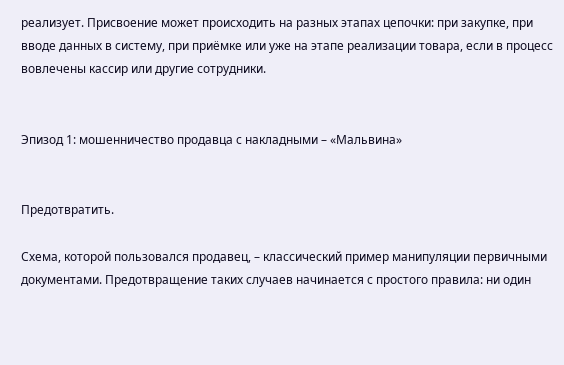реализует. Присвоение может происходить на разных этапах цепочки: при закупке, при вводе данных в систему, при приёмке или уже на этапе реализации товара, если в процесс вовлечены кассир или другие сотрудники.


Эпизод 1: мошенничество продавца с накладными – «Мальвина»


Предотвратить.

Схема, которой пользовался продавец, – классический пример манипуляции первичными документами. Предотвращение таких случаев начинается с простого правила: ни один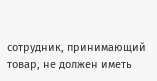сотрудник, принимающий товар, не должен иметь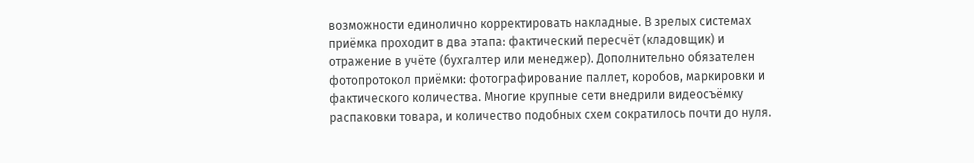возможности единолично корректировать накладные. В зрелых системах приёмка проходит в два этапа: фактический пересчёт (кладовщик) и отражение в учёте (бухгалтер или менеджер). Дополнительно обязателен фотопротокол приёмки: фотографирование паллет, коробов, маркировки и фактического количества. Многие крупные сети внедрили видеосъёмку распаковки товара, и количество подобных схем сократилось почти до нуля.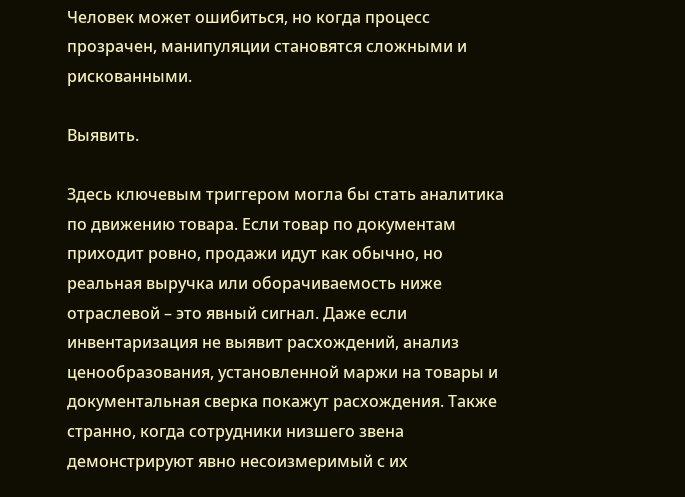Человек может ошибиться, но когда процесс прозрачен, манипуляции становятся сложными и рискованными.

Выявить.

Здесь ключевым триггером могла бы стать аналитика по движению товара. Если товар по документам приходит ровно, продажи идут как обычно, но реальная выручка или оборачиваемость ниже отраслевой – это явный сигнал. Даже если инвентаризация не выявит расхождений, анализ ценообразования, установленной маржи на товары и документальная сверка покажут расхождения. Также странно, когда сотрудники низшего звена демонстрируют явно несоизмеримый с их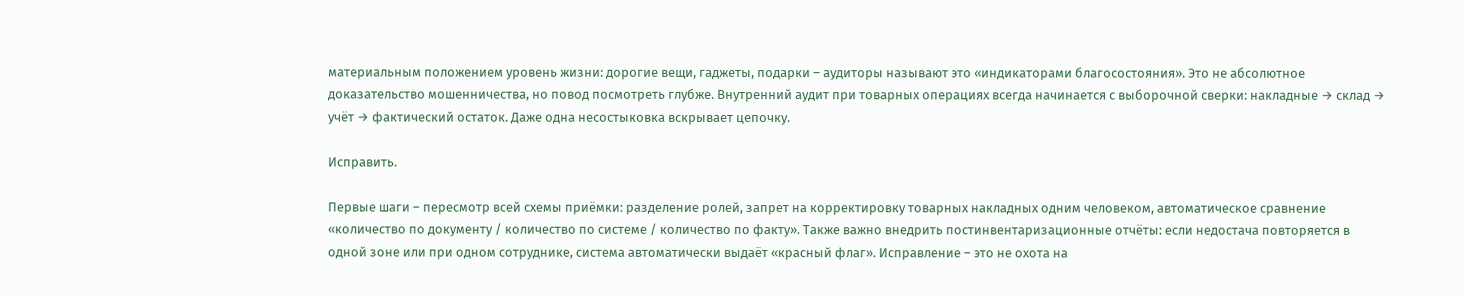материальным положением уровень жизни: дорогие вещи, гаджеты, подарки – аудиторы называют это «индикаторами благосостояния». Это не абсолютное доказательство мошенничества, но повод посмотреть глубже. Внутренний аудит при товарных операциях всегда начинается с выборочной сверки: накладные → склад → учёт → фактический остаток. Даже одна несостыковка вскрывает цепочку.

Исправить.

Первые шаги – пересмотр всей схемы приёмки: разделение ролей, запрет на корректировку товарных накладных одним человеком, автоматическое сравнение «количество по документу / количество по системе / количество по факту». Также важно внедрить постинвентаризационные отчёты: если недостача повторяется в одной зоне или при одном сотруднике, система автоматически выдаёт «красный флаг». Исправление – это не охота на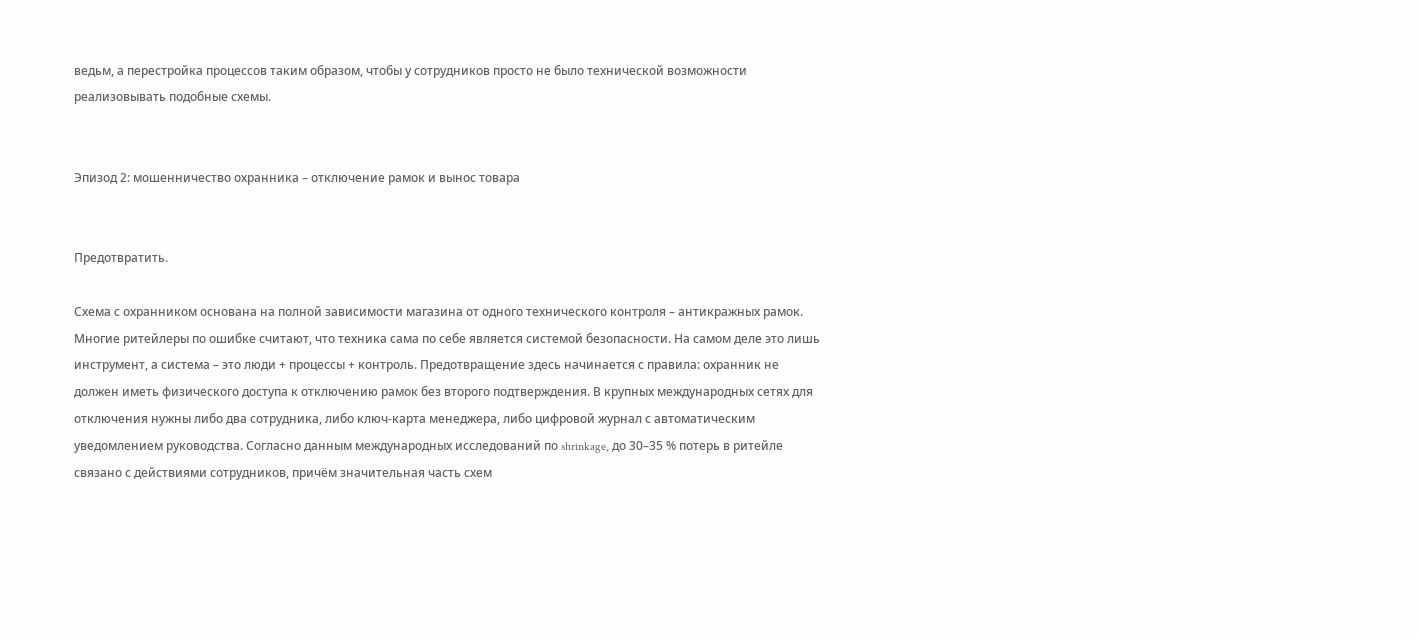ведьм, а перестройка процессов таким образом, чтобы у сотрудников просто не было технической возможности реализовывать подобные схемы.


Эпизод 2: мошенничество охранника – отключение рамок и вынос товара


Предотвратить.

Схема с охранником основана на полной зависимости магазина от одного технического контроля – антикражных рамок. Многие ритейлеры по ошибке считают, что техника сама по себе является системой безопасности. На самом деле это лишь инструмент, а система – это люди + процессы + контроль. Предотвращение здесь начинается с правила: охранник не должен иметь физического доступа к отключению рамок без второго подтверждения. В крупных международных сетях для отключения нужны либо два сотрудника, либо ключ-карта менеджера, либо цифровой журнал с автоматическим уведомлением руководства. Согласно данным международных исследований по shrinkage, до 30–35 % потерь в ритейле связано с действиями сотрудников, причём значительная часть схем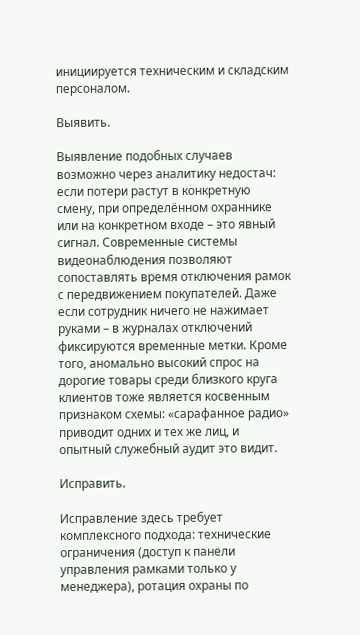инициируется техническим и складским персоналом.

Выявить.

Выявление подобных случаев возможно через аналитику недостач: если потери растут в конкретную смену, при определённом охраннике или на конкретном входе – это явный сигнал. Современные системы видеонаблюдения позволяют сопоставлять время отключения рамок с передвижением покупателей. Даже если сотрудник ничего не нажимает руками – в журналах отключений фиксируются временные метки. Кроме того, аномально высокий спрос на дорогие товары среди близкого круга клиентов тоже является косвенным признаком схемы: «сарафанное радио» приводит одних и тех же лиц, и опытный служебный аудит это видит.

Исправить.

Исправление здесь требует комплексного подхода: технические ограничения (доступ к панели управления рамками только у менеджера), ротация охраны по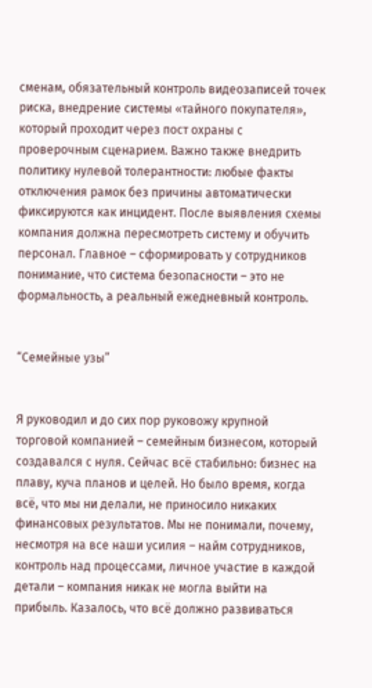сменам, обязательный контроль видеозаписей точек риска, внедрение системы «тайного покупателя», который проходит через пост охраны с проверочным сценарием. Важно также внедрить политику нулевой толерантности: любые факты отключения рамок без причины автоматически фиксируются как инцидент. После выявления схемы компания должна пересмотреть систему и обучить персонал. Главное – сформировать у сотрудников понимание, что система безопасности – это не формальность, а реальный ежедневный контроль.


“Семейные узы”


Я руководил и до сих пор руковожу крупной торговой компанией – семейным бизнесом, который создавался с нуля. Сейчас всё стабильно: бизнес на плаву, куча планов и целей. Но было время, когда всё, что мы ни делали, не приносило никаких финансовых результатов. Мы не понимали, почему, несмотря на все наши усилия – найм сотрудников, контроль над процессами, личное участие в каждой детали – компания никак не могла выйти на прибыль. Казалось, что всё должно развиваться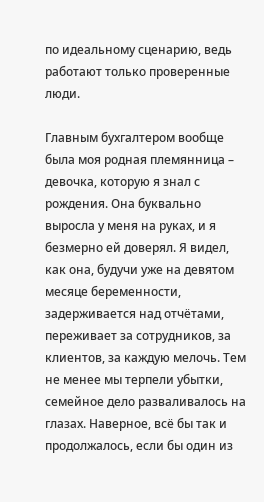по идеальному сценарию, ведь работают только проверенные люди.

Главным бухгалтером вообще была моя родная племянница – девочка, которую я знал с рождения. Она буквально выросла у меня на руках, и я безмерно ей доверял. Я видел, как она, будучи уже на девятом месяце беременности, задерживается над отчётами, переживает за сотрудников, за клиентов, за каждую мелочь. Тем не менее мы терпели убытки, семейное дело разваливалось на глазах. Наверное, всё бы так и продолжалось, если бы один из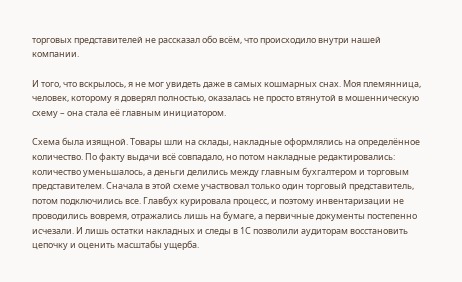торговых представителей не рассказал обо всём, что происходило внутри нашей компании.

И того, что вскрылось, я не мог увидеть даже в самых кошмарных снах. Моя племянница, человек, которому я доверял полностью, оказалась не просто втянутой в мошенническую схему – она стала её главным инициатором.

Схема была изящной. Товары шли на склады, накладные оформлялись на определённое количество. По факту выдачи всё совпадало, но потом накладные редактировались: количество уменьшалось, а деньги делились между главным бухгалтером и торговым представителем. Сначала в этой схеме участвовал только один торговый представитель, потом подключились все. Главбух курировала процесс, и поэтому инвентаризации не проводились вовремя, отражались лишь на бумаге, а первичные документы постепенно исчезали. И лишь остатки накладных и следы в 1С позволили аудиторам восстановить цепочку и оценить масштабы ущерба.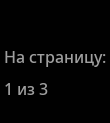На страницу:
1 из 3